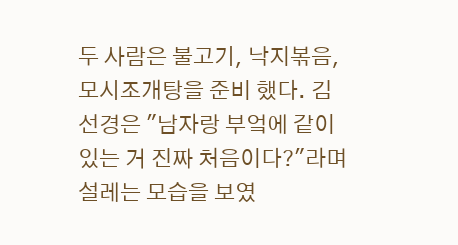두 사람은 불고기, 낙지볶음, 모시조개탕을 준비 했다. 김선경은 "남자랑 부엌에 같이 있는 거 진짜 처음이다?"라며 설레는 모습을 보였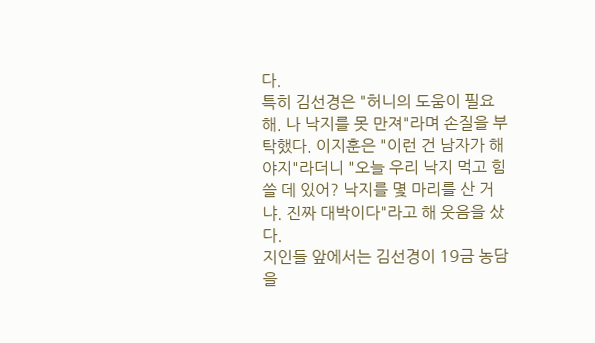다.
특히 김선경은 "허니의 도움이 필요해. 나 낙지를 못 만져"라며 손질을 부탁했다. 이지훈은 "이런 건 남자가 해야지"라더니 "오늘 우리 낙지 먹고 힘쓸 데 있어? 낙지를 몇 마리를 산 거냐. 진짜 대박이다"라고 해 웃음을 샀다.
지인들 앞에서는 김선경이 19금 농담을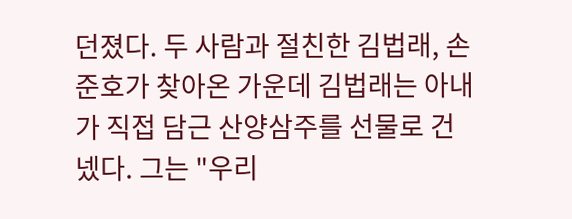던졌다. 두 사람과 절친한 김법래, 손준호가 찾아온 가운데 김법래는 아내가 직접 담근 산양삼주를 선물로 건넸다. 그는 "우리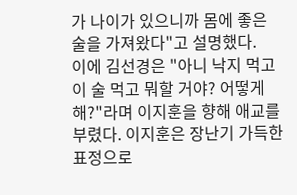가 나이가 있으니까 몸에 좋은 술을 가져왔다"고 설명했다.
이에 김선경은 "아니 낙지 먹고 이 술 먹고 뭐할 거야? 어떻게 해?"라며 이지훈을 향해 애교를 부렸다. 이지훈은 장난기 가득한 표정으로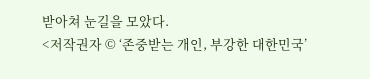받아쳐 눈길을 모았다.
<저작권자 © ‘존중받는 개인, 부강한 대한민국’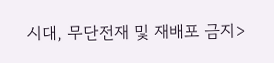시대, 무단전재 및 재배포 금지>